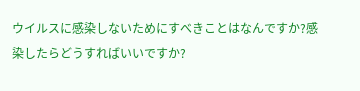ウイルスに感染しないためにすべきことはなんですか?感染したらどうすればいいですか?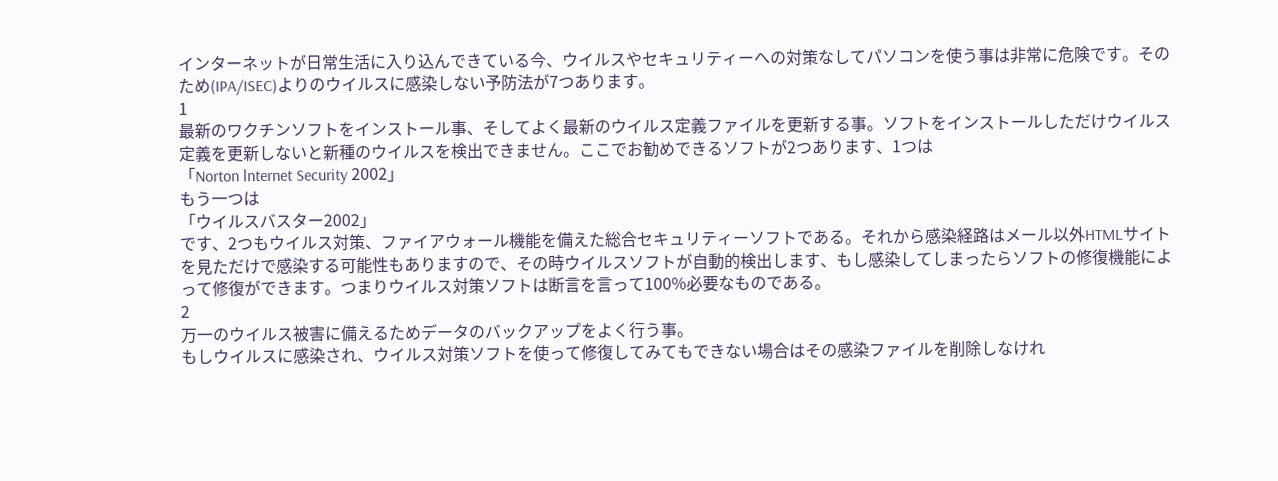インターネットが日常生活に入り込んできている今、ウイルスやセキュリティーへの対策なしてパソコンを使う事は非常に危険です。そのため(IPA/ISEC)よりのウイルスに感染しない予防法が7つあります。
1
最新のワクチンソフトをインストール事、そしてよく最新のウイルス定義ファイルを更新する事。ソフトをインストールしただけウイルス定義を更新しないと新種のウイルスを検出できません。ここでお勧めできるソフトが2つあります、1つは
「Norton lnternet Security 2002」
もう一つは
「ウイルスバスター2002」
です、2つもウイルス対策、ファイアウォール機能を備えた総合セキュリティーソフトである。それから感染経路はメール以外HTMLサイトを見ただけで感染する可能性もありますので、その時ウイルスソフトが自動的検出します、もし感染してしまったらソフトの修復機能によって修復ができます。つまりウイルス対策ソフトは断言を言って100%必要なものである。
2
万一のウイルス被害に備えるためデータのバックアップをよく行う事。
もしウイルスに感染され、ウイルス対策ソフトを使って修復してみてもできない場合はその感染ファイルを削除しなけれ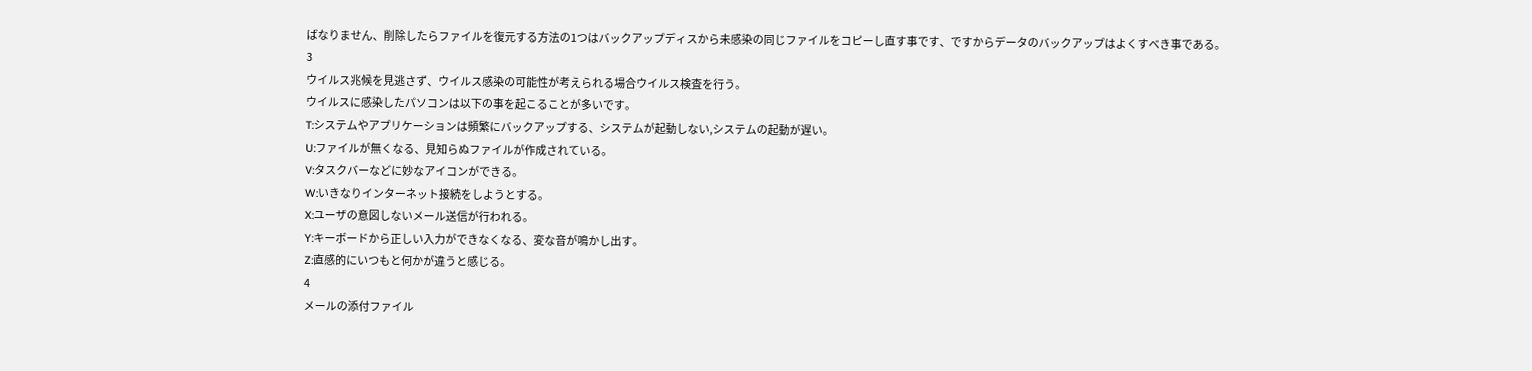ばなりません、削除したらファイルを復元する方法の1つはバックアップディスから未感染の同じファイルをコピーし直す事です、ですからデータのバックアップはよくすべき事である。
3
ウイルス兆候を見逃さず、ウイルス感染の可能性が考えられる場合ウイルス検査を行う。
ウイルスに感染したパソコンは以下の事を起こることが多いです。
T:システムやアプリケーションは頻繁にバックアップする、システムが起動しない,システムの起動が遅い。
U:ファイルが無くなる、見知らぬファイルが作成されている。
V:タスクバーなどに妙なアイコンができる。
W:いきなりインターネット接続をしようとする。
X:ユーザの意図しないメール送信が行われる。
Y:キーボードから正しい入力ができなくなる、変な音が鳴かし出す。
Z:直感的にいつもと何かが違うと感じる。
4
メールの添付ファイル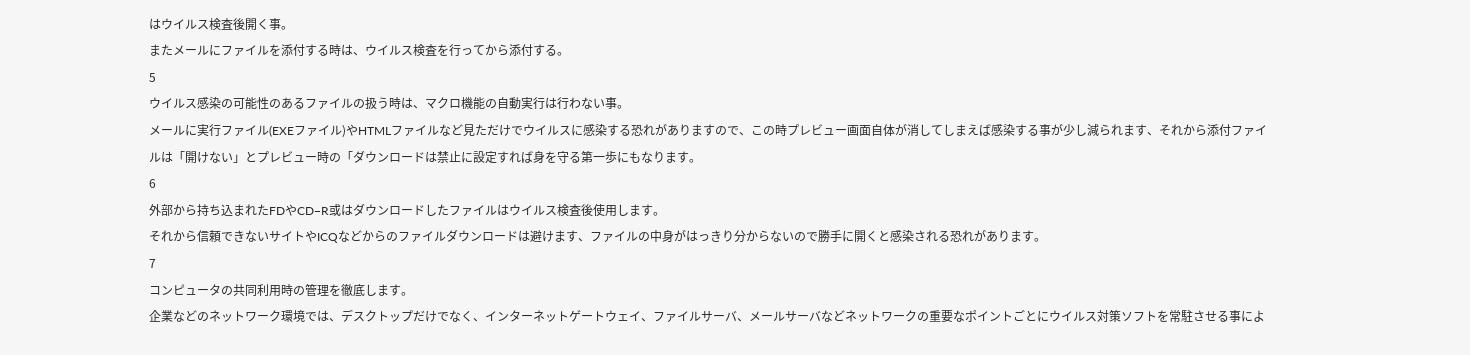はウイルス検査後開く事。
またメールにファイルを添付する時は、ウイルス検査を行ってから添付する。
5
ウイルス感染の可能性のあるファイルの扱う時は、マクロ機能の自動実行は行わない事。
メールに実行ファイル(EXEファイル)やHTMLファイルなど見ただけでウイルスに感染する恐れがありますので、この時プレビュー画面自体が消してしまえば感染する事が少し減られます、それから添付ファイルは「開けない」とプレビュー時の「ダウンロードは禁止に設定すれば身を守る第一歩にもなります。
6
外部から持ち込まれたFDやCD−R或はダウンロードしたファイルはウイルス検査後使用します。
それから信頼できないサイトやICQなどからのファイルダウンロードは避けます、ファイルの中身がはっきり分からないので勝手に開くと感染される恐れがあります。
7
コンピュータの共同利用時の管理を徹底します。
企業などのネットワーク環境では、デスクトップだけでなく、インターネットゲートウェイ、ファイルサーバ、メールサーバなどネットワークの重要なポイントごとにウイルス対策ソフトを常駐させる事によ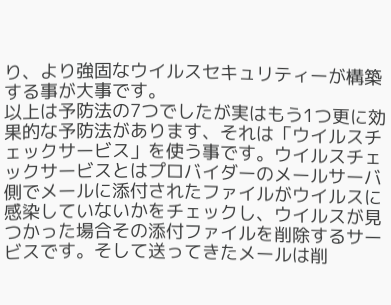り、より強固なウイルスセキュリティーが構築する事が大事です。
以上は予防法の7つでしたが実はもう1つ更に効果的な予防法があります、それは「ウイルスチェックサービス」を使う事です。ウイルスチェックサービスとはプロバイダーのメールサーバ側でメールに添付されたファイルがウイルスに感染していないかをチェックし、ウイルスが見つかった場合その添付ファイルを削除するサービスです。そして送ってきたメールは削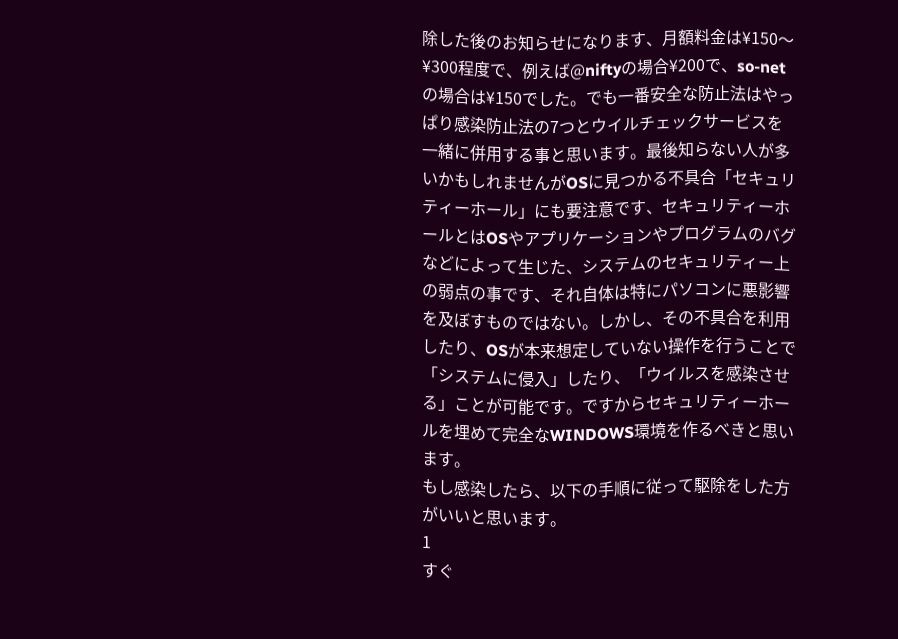除した後のお知らせになります、月額料金は¥150〜¥300程度で、例えば@niftyの場合¥200で、so-netの場合は¥150でした。でも一番安全な防止法はやっぱり感染防止法の7つとウイルチェックサービスを一緒に併用する事と思います。最後知らない人が多いかもしれませんがOSに見つかる不具合「セキュリティーホール」にも要注意です、セキュリティーホールとはOSやアプリケーションやプログラムのバグなどによって生じた、システムのセキュリティー上の弱点の事です、それ自体は特にパソコンに悪影響を及ぼすものではない。しかし、その不具合を利用したり、OSが本来想定していない操作を行うことで「システムに侵入」したり、「ウイルスを感染させる」ことが可能です。ですからセキュリティーホールを埋めて完全なWINDOWS環境を作るべきと思います。
もし感染したら、以下の手順に従って駆除をした方がいいと思います。
1
すぐ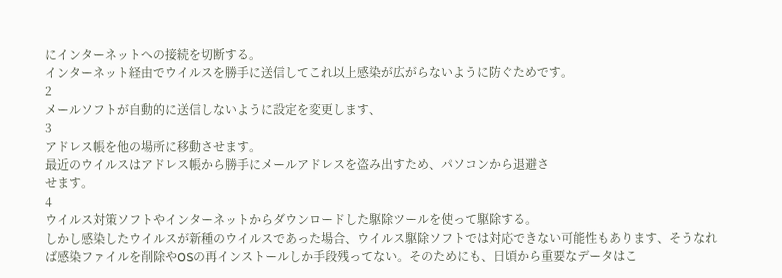にインターネットへの接続を切断する。
インターネット経由でウイルスを勝手に送信してこれ以上感染が広がらないように防ぐためです。
2
メールソフトが自動的に送信しないように設定を変更します、
3
アドレス帳を他の場所に移動させます。
最近のウイルスはアドレス帳から勝手にメールアドレスを盗み出すため、パソコンから退避さ
せます。
4
ウイルス対策ソフトやインターネットからダウンロードした駆除ツールを使って駆除する。
しかし感染したウイルスが新種のウイルスであった場合、ウイルス駆除ソフトでは対応できない可能性もあります、そうなれば感染ファイルを削除やOSの再インストールしか手段残ってない。そのためにも、日頃から重要なデータはこ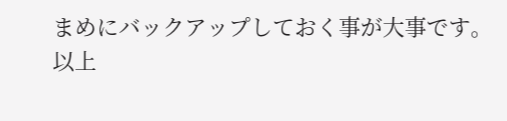まめにバックアップしておく事が大事です。
以上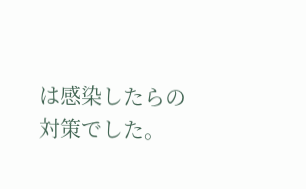は感染したらの対策でした。